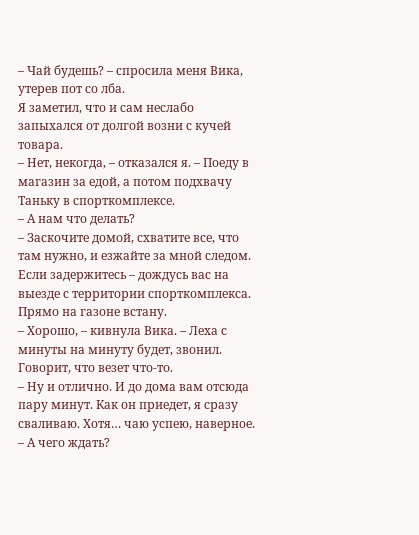– Чай будешь? – спросила меня Вика, утерев пот со лба.
Я заметил, что и сам неслабо запыхался от долгой возни с кучей товара.
– Нет, некогда, – отказался я. – Поеду в магазин за едой, а потом подхвачу Таньку в спорткомплексе.
– А нам что делать?
– Заскочите домой, схватите все, что там нужно, и езжайте за мной следом. Если задержитесь – дождусь вас на выезде с территории спорткомплекса. Прямо на газоне встану.
– Хорошо, – кивнула Вика. – Леха с минуты на минуту будет, звонил. Говорит, что везет что-то.
– Ну и отлично. И до дома вам отсюда пару минут. Как он приедет, я сразу сваливаю. Хотя… чаю успею, наверное.
– А чего ждать?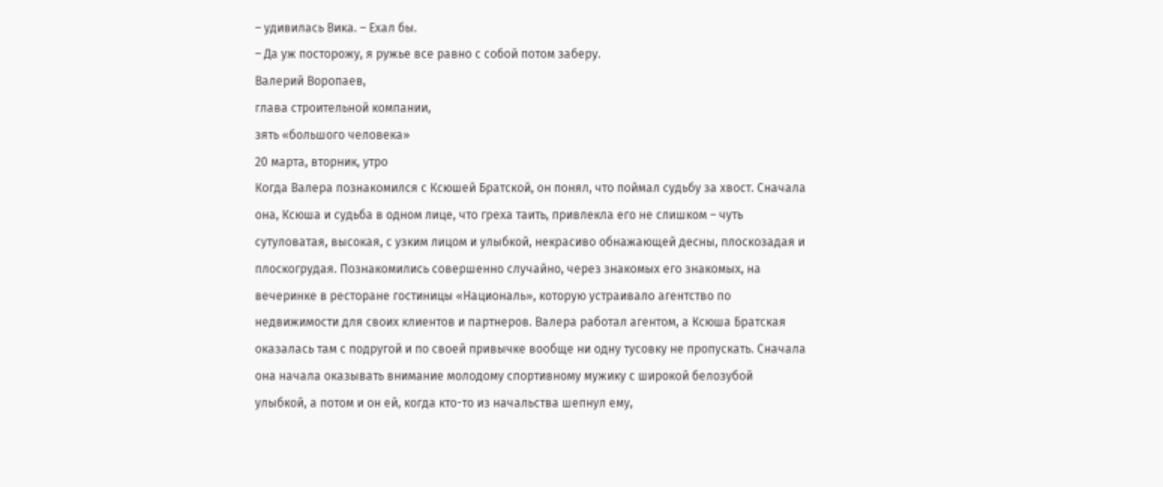– удивилась Вика. – Ехал бы.
– Да уж посторожу, я ружье все равно с собой потом заберу.
Валерий Воропаев,
глава строительной компании,
зять «большого человека»
20 марта, вторник, утро
Когда Валера познакомился с Ксюшей Братской, он понял, что поймал судьбу за хвост. Сначала она, Ксюша и судьба в одном лице, что греха таить, привлекла его не слишком – чуть сутуловатая, высокая, с узким лицом и улыбкой, некрасиво обнажающей десны, плоскозадая и плоскогрудая. Познакомились совершенно случайно, через знакомых его знакомых, на вечеринке в ресторане гостиницы «Националь», которую устраивало агентство по недвижимости для своих клиентов и партнеров. Валера работал агентом, а Ксюша Братская оказалась там с подругой и по своей привычке вообще ни одну тусовку не пропускать. Сначала она начала оказывать внимание молодому спортивному мужику с широкой белозубой улыбкой, а потом и он ей, когда кто-то из начальства шепнул ему,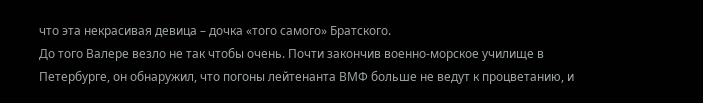что эта некрасивая девица – дочка «того самого» Братского.
До того Валере везло не так чтобы очень. Почти закончив военно-морское училище в Петербурге, он обнаружил, что погоны лейтенанта ВМФ больше не ведут к процветанию, и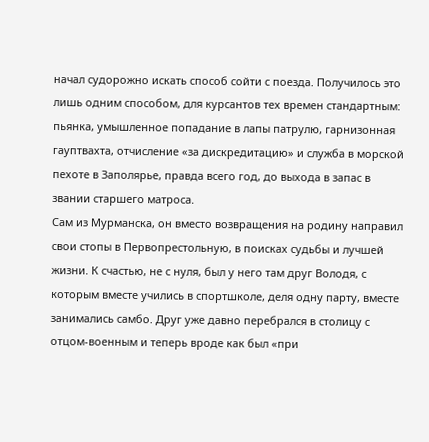начал судорожно искать способ сойти с поезда. Получилось это лишь одним способом, для курсантов тех времен стандартным: пьянка, умышленное попадание в лапы патрулю, гарнизонная гауптвахта, отчисление «за дискредитацию» и служба в морской пехоте в Заполярье, правда всего год, до выхода в запас в звании старшего матроса.
Сам из Мурманска, он вместо возвращения на родину направил свои стопы в Первопрестольную, в поисках судьбы и лучшей жизни. К счастью, не с нуля, был у него там друг Володя, с которым вместе учились в спортшколе, деля одну парту, вместе занимались самбо. Друг уже давно перебрался в столицу с отцом-военным и теперь вроде как был «при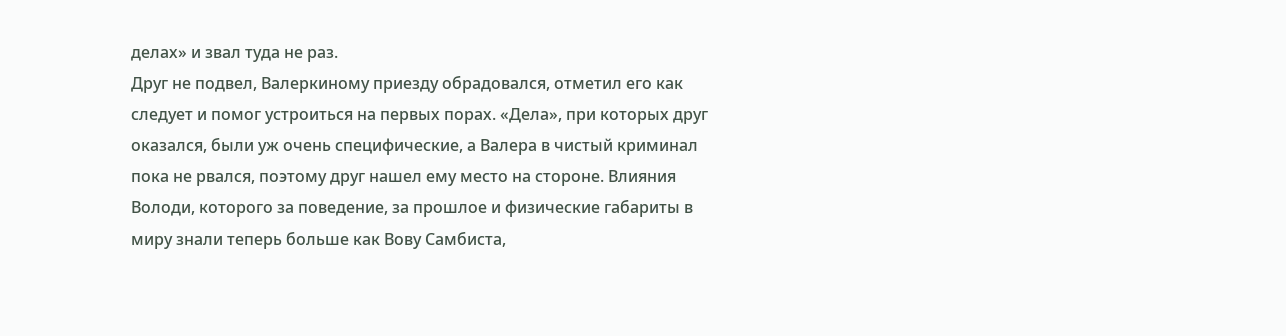делах» и звал туда не раз.
Друг не подвел, Валеркиному приезду обрадовался, отметил его как следует и помог устроиться на первых порах. «Дела», при которых друг оказался, были уж очень специфические, а Валера в чистый криминал пока не рвался, поэтому друг нашел ему место на стороне. Влияния Володи, которого за поведение, за прошлое и физические габариты в миру знали теперь больше как Вову Самбиста,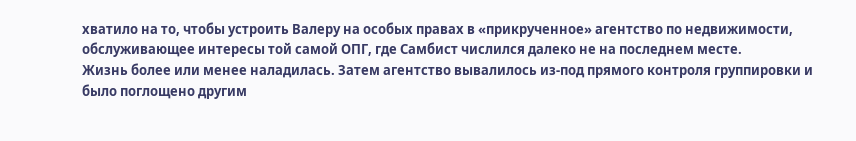хватило на то, чтобы устроить Валеру на особых правах в «прикрученное» агентство по недвижимости, обслуживающее интересы той самой ОПГ, где Самбист числился далеко не на последнем месте.
Жизнь более или менее наладилась. Затем агентство вывалилось из-под прямого контроля группировки и было поглощено другим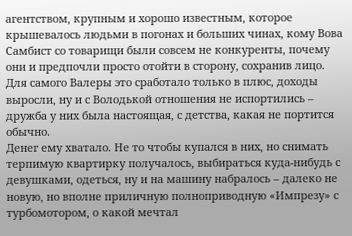агентством, крупным и хорошо известным, которое крышевалось людьми в погонах и больших чинах, кому Вова Самбист со товарищи были совсем не конкуренты, почему они и предпочли просто отойти в сторону, сохранив лицо. Для самого Валеры это сработало только в плюс, доходы выросли, ну и с Володькой отношения не испортились – дружба у них была настоящая, с детства, какая не портится обычно.
Денег ему хватало. Не то чтобы купался в них, но снимать терпимую квартирку получалось, выбираться куда-нибудь с девушками, одеться, ну и на машину набралось – далеко не новую, но вполне приличную полноприводную «Импрезу» с турбомотором, о какой мечтал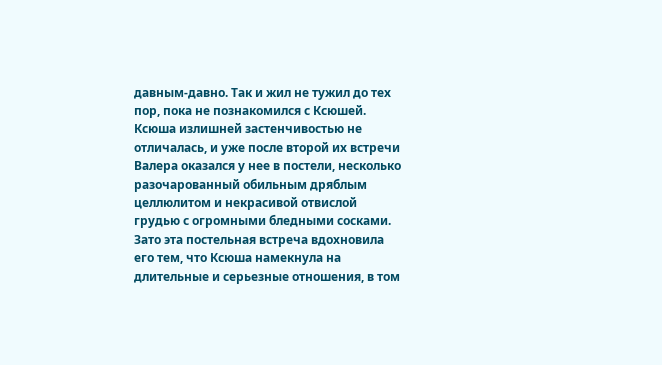давным-давно. Так и жил не тужил до тех пор, пока не познакомился с Ксюшей.
Ксюша излишней застенчивостью не отличалась, и уже после второй их встречи Валера оказался у нее в постели, несколько разочарованный обильным дряблым целлюлитом и некрасивой отвислой грудью с огромными бледными сосками. Зато эта постельная встреча вдохновила его тем, что Ксюша намекнула на длительные и серьезные отношения, в том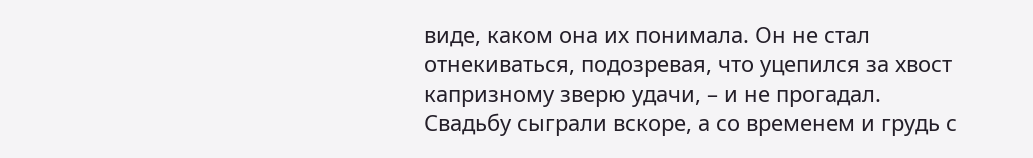виде, каком она их понимала. Он не стал отнекиваться, подозревая, что уцепился за хвост капризному зверю удачи, – и не прогадал. Свадьбу сыграли вскоре, а со временем и грудь с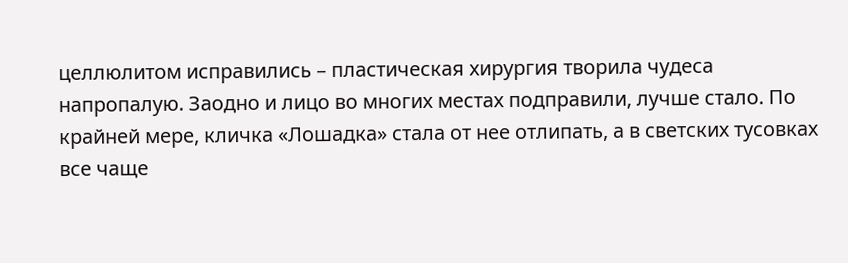целлюлитом исправились – пластическая хирургия творила чудеса напропалую. Заодно и лицо во многих местах подправили, лучше стало. По крайней мере, кличка «Лошадка» стала от нее отлипать, а в светских тусовках все чаще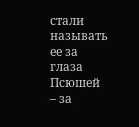стали называть ее за глаза Псюшей – за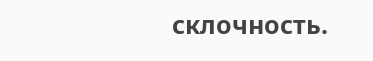склочность.